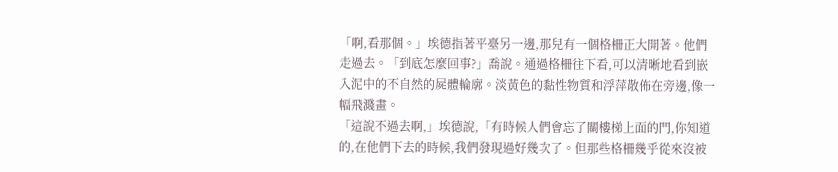「啊,看那個。」埃德指著平臺另一邊,那兒有一個格柵正大開著。他們走過去。「到底怎麼回事?」喬說。通過格柵往下看,可以清晰地看到嵌入泥中的不自然的屍體輪廓。淡黃色的黏性物質和浮萍散佈在旁邊,像一幅飛濺畫。
「這說不過去啊,」埃德說,「有時候人們會忘了關樓梯上面的門,你知道的,在他們下去的時候,我們發現過好幾次了。但那些格柵幾乎從來沒被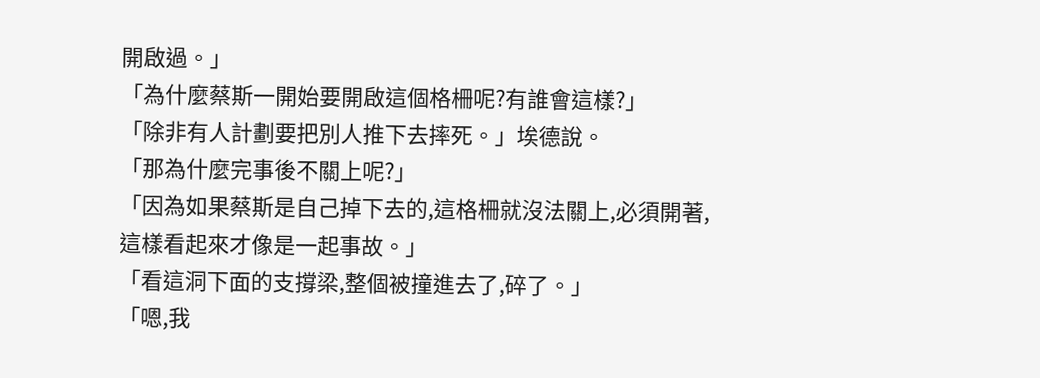開啟過。」
「為什麼蔡斯一開始要開啟這個格柵呢?有誰會這樣?」
「除非有人計劃要把別人推下去摔死。」埃德說。
「那為什麼完事後不關上呢?」
「因為如果蔡斯是自己掉下去的,這格柵就沒法關上,必須開著,這樣看起來才像是一起事故。」
「看這洞下面的支撐梁,整個被撞進去了,碎了。」
「嗯,我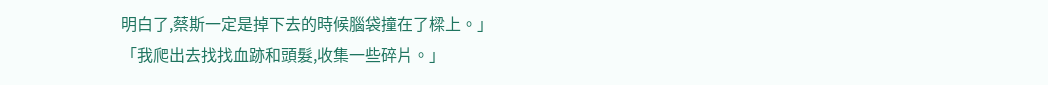明白了,蔡斯一定是掉下去的時候腦袋撞在了樑上。」
「我爬出去找找血跡和頭髮,收集一些碎片。」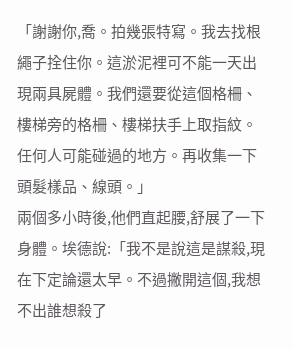「謝謝你,喬。拍幾張特寫。我去找根繩子拴住你。這淤泥裡可不能一天出現兩具屍體。我們還要從這個格柵、樓梯旁的格柵、樓梯扶手上取指紋。任何人可能碰過的地方。再收集一下頭髮樣品、線頭。」
兩個多小時後,他們直起腰,舒展了一下身體。埃德說:「我不是說這是謀殺,現在下定論還太早。不過撇開這個,我想不出誰想殺了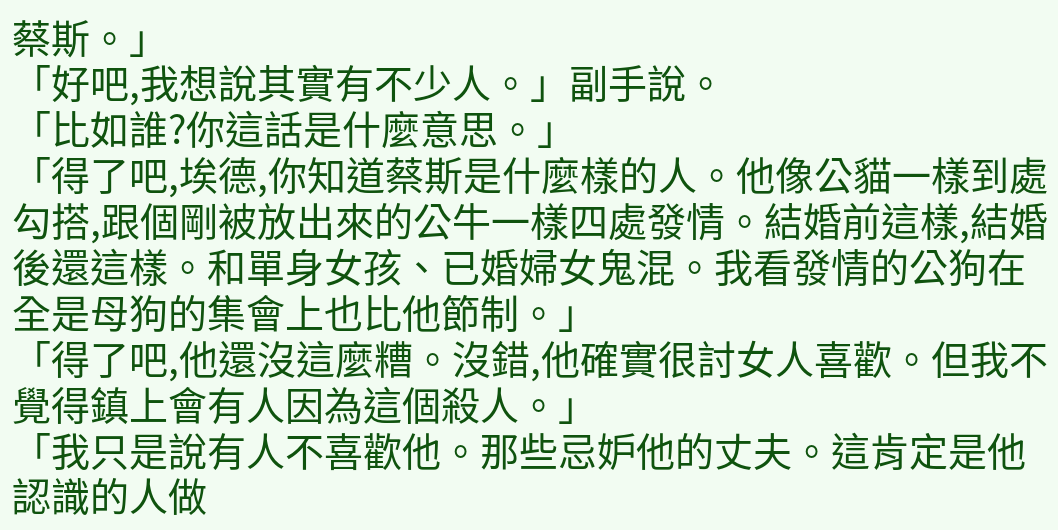蔡斯。」
「好吧,我想說其實有不少人。」副手說。
「比如誰?你這話是什麼意思。」
「得了吧,埃德,你知道蔡斯是什麼樣的人。他像公貓一樣到處勾搭,跟個剛被放出來的公牛一樣四處發情。結婚前這樣,結婚後還這樣。和單身女孩、已婚婦女鬼混。我看發情的公狗在全是母狗的集會上也比他節制。」
「得了吧,他還沒這麼糟。沒錯,他確實很討女人喜歡。但我不覺得鎮上會有人因為這個殺人。」
「我只是說有人不喜歡他。那些忌妒他的丈夫。這肯定是他認識的人做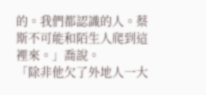的。我們都認識的人。蔡斯不可能和陌生人爬到這裡來。」喬說。
「除非他欠了外地人一大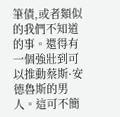筆債,或者類似的我們不知道的事。還得有一個強壯到可以推動蔡斯·安德魯斯的男人。這可不簡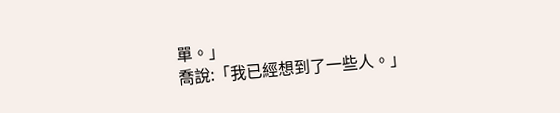單。」
喬說:「我已經想到了一些人。」